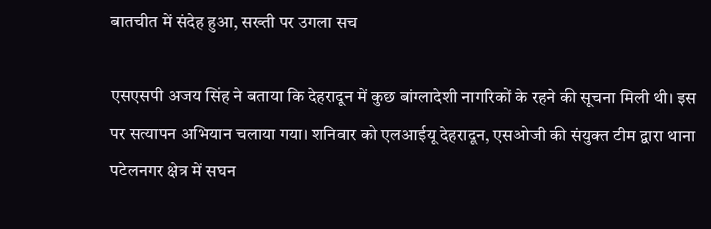बातचीत में संदेह हुआ, सख्ती पर उगला सच

एसएसपी अजय सिंह ने बताया कि देहरादून में कुछ बांग्लादेशी नागरिकों के रहने की सूचना मिली थी। इस पर सत्यापन अभियान चलाया गया। शनिवार को एलआईयू देहरादून, एसओजी की संयुक्त टीम द्वारा थाना पटेलनगर क्षेत्र में सघन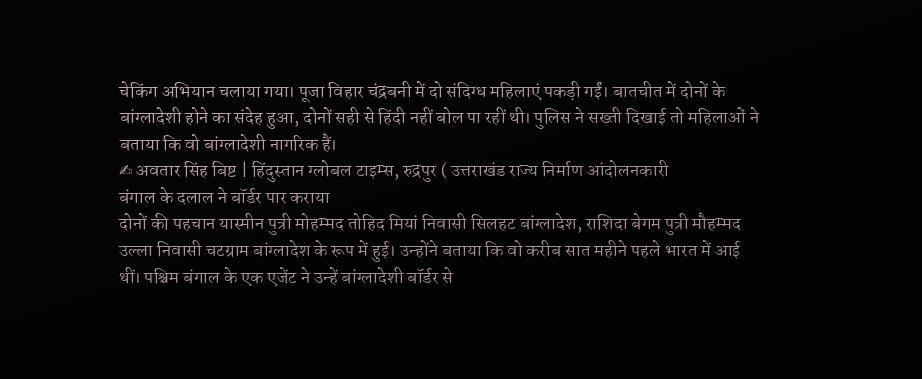चेकिंग अभियान चलाया गया। पूजा विहार चंद्रबनी में दो संदिग्ध महिलाएं पकड़ी गईं। बातचीत में दोनों के बांग्लादेशी होने का संदेह हुआ, दोनों सही से हिंदी नहीं बोल पा रहीं थी। पुलिस ने सख्ती दिखाई तो महिलाओं ने बताया कि वो बांग्लादेशी नागरिक हैं।
✍ अवतार सिंह बिष्ट | हिंदुस्तान ग्लोबल टाइम्स, रुद्रपुर ( उत्तराखंड राज्य निर्माण आंदोलनकारी
बंगाल के दलाल ने बॉर्डर पार कराया
दोनों की पहचान यास्मीन पुत्री मोहम्मद तोहिद मियां निवासी सिलहट बांग्लादेश, राशिदा बेगम पुत्री मौहम्मद उल्ला निवासी चटग्राम बांग्लादेश के रूप में हुई। उन्होंने बताया कि वो करीब सात महीने पहले भारत में आई थीं। पश्चिम बंगाल के एक एजेंट ने उन्हें बांग्लादेशी बॉर्डर से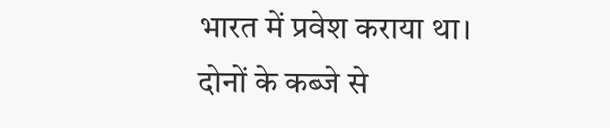भारत में प्रवेश कराया था।
दोनों के कब्जे से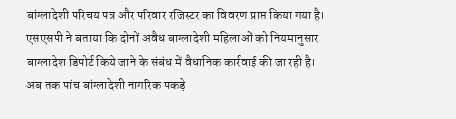बांग्लादेशी परिचय पत्र और परिवार रजिस्टर का विवरण प्राप्त किया गया है। एसएसपी ने बताया कि दोनों अवैध बाग्लादेशी महिलाओं को नियमानुसार बाग्लादेश डिपोर्ट किये जाने के संबंध में वैधानिक कार्रवाई की जा रही है।
अब तक पांच बांग्लादेशी नागरिक पकड़े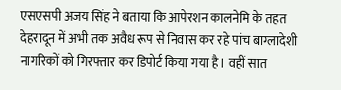एसएसपी अजय सिंह ने बताया कि आपेरशन कालनेमि के तहत देहरादून में अभी तक अवैध रूप से निवास कर रहे पांच बाग्लादेशी नागरिकों को गिरफ्तार कर डिपोर्ट किया गया है। वहीं सात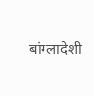बांग्लादेशी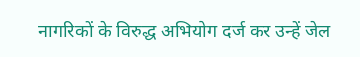नागरिकों के विरुद्ध अभियोग दर्ज कर उन्हें जेल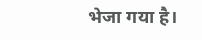भेजा गया है।